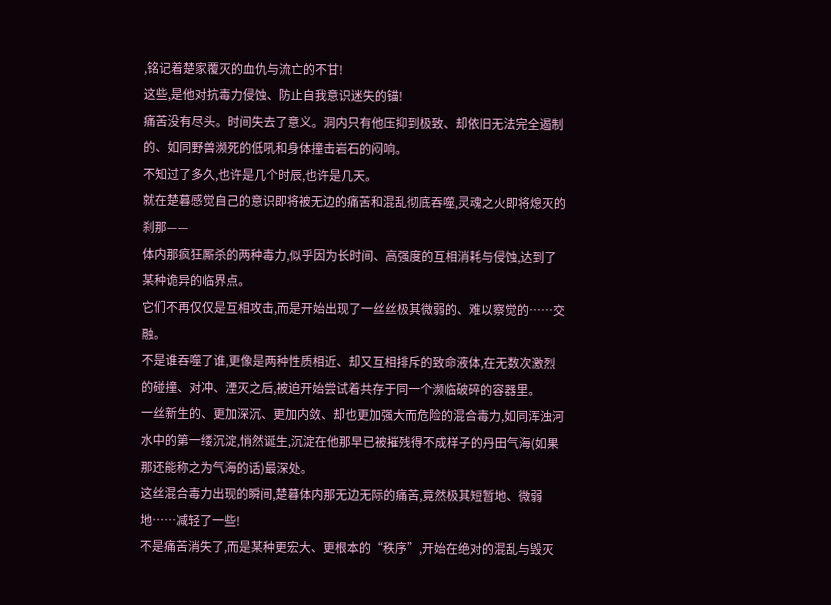,铭记着楚家覆灭的血仇与流亡的不甘!
这些,是他对抗毒力侵蚀、防止自我意识迷失的锚!
痛苦没有尽头。时间失去了意义。洞内只有他压抑到极致、却依旧无法完全遏制的、如同野兽濒死的低吼和身体撞击岩石的闷响。
不知过了多久,也许是几个时辰,也许是几天。
就在楚暮感觉自己的意识即将被无边的痛苦和混乱彻底吞噬,灵魂之火即将熄灭的刹那——
体内那疯狂厮杀的两种毒力,似乎因为长时间、高强度的互相消耗与侵蚀,达到了某种诡异的临界点。
它们不再仅仅是互相攻击,而是开始出现了一丝丝极其微弱的、难以察觉的……交融。
不是谁吞噬了谁,更像是两种性质相近、却又互相排斥的致命液体,在无数次激烈的碰撞、对冲、湮灭之后,被迫开始尝试着共存于同一个濒临破碎的容器里。
一丝新生的、更加深沉、更加内敛、却也更加强大而危险的混合毒力,如同浑浊河水中的第一缕沉淀,悄然诞生,沉淀在他那早已被摧残得不成样子的丹田气海(如果那还能称之为气海的话)最深处。
这丝混合毒力出现的瞬间,楚暮体内那无边无际的痛苦,竟然极其短暂地、微弱地……减轻了一些!
不是痛苦消失了,而是某种更宏大、更根本的“秩序”,开始在绝对的混乱与毁灭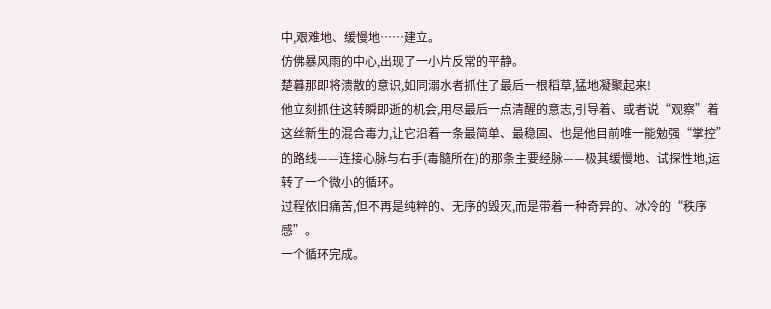中,艰难地、缓慢地……建立。
仿佛暴风雨的中心,出现了一小片反常的平静。
楚暮那即将溃散的意识,如同溺水者抓住了最后一根稻草,猛地凝聚起来!
他立刻抓住这转瞬即逝的机会,用尽最后一点清醒的意志,引导着、或者说“观察”着这丝新生的混合毒力,让它沿着一条最简单、最稳固、也是他目前唯一能勉强“掌控”的路线——连接心脉与右手(毒髓所在)的那条主要经脉——极其缓慢地、试探性地,运转了一个微小的循环。
过程依旧痛苦,但不再是纯粹的、无序的毁灭,而是带着一种奇异的、冰冷的“秩序感”。
一个循环完成。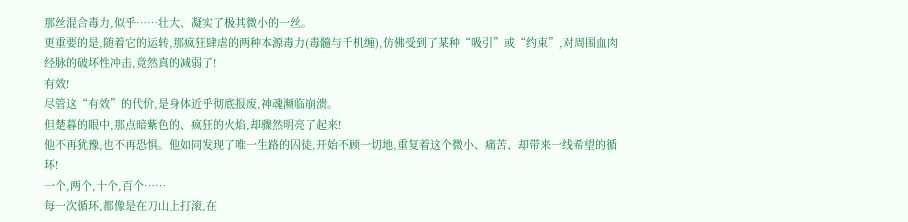那丝混合毒力,似乎……壮大、凝实了极其微小的一丝。
更重要的是,随着它的运转,那疯狂肆虐的两种本源毒力(毒髓与千机缠),仿佛受到了某种“吸引”或“约束”,对周围血肉经脉的破坏性冲击,竟然真的减弱了!
有效!
尽管这“有效”的代价,是身体近乎彻底报废,神魂濒临崩溃。
但楚暮的眼中,那点暗紫色的、疯狂的火焰,却骤然明亮了起来!
他不再犹豫,也不再恐惧。他如同发现了唯一生路的囚徒,开始不顾一切地,重复着这个微小、痛苦、却带来一线希望的循环!
一个,两个,十个,百个……
每一次循环,都像是在刀山上打滚,在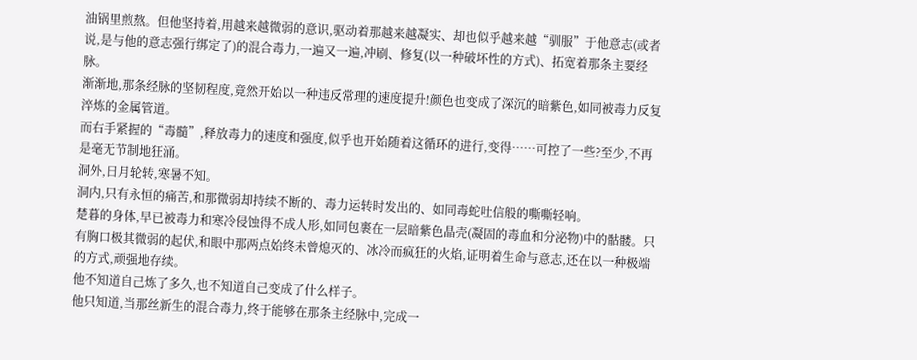油锅里煎熬。但他坚持着,用越来越微弱的意识,驱动着那越来越凝实、却也似乎越来越“驯服”于他意志(或者说,是与他的意志强行绑定了)的混合毒力,一遍又一遍,冲刷、修复(以一种破坏性的方式)、拓宽着那条主要经脉。
渐渐地,那条经脉的坚韧程度,竟然开始以一种违反常理的速度提升!颜色也变成了深沉的暗紫色,如同被毒力反复淬炼的金属管道。
而右手紧握的“毒髓”,释放毒力的速度和强度,似乎也开始随着这循环的进行,变得……可控了一些?至少,不再是毫无节制地狂涌。
洞外,日月轮转,寒暑不知。
洞内,只有永恒的痛苦,和那微弱却持续不断的、毒力运转时发出的、如同毒蛇吐信般的嘶嘶轻响。
楚暮的身体,早已被毒力和寒冷侵蚀得不成人形,如同包裹在一层暗紫色晶壳(凝固的毒血和分泌物)中的骷髅。只有胸口极其微弱的起伏,和眼中那两点始终未曾熄灭的、冰冷而疯狂的火焰,证明着生命与意志,还在以一种极端的方式,顽强地存续。
他不知道自己炼了多久,也不知道自己变成了什么样子。
他只知道,当那丝新生的混合毒力,终于能够在那条主经脉中,完成一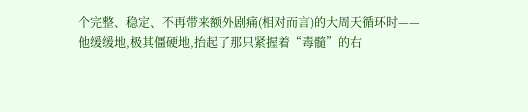个完整、稳定、不再带来额外剧痛(相对而言)的大周天循环时——
他缓缓地,极其僵硬地,抬起了那只紧握着“毒髓”的右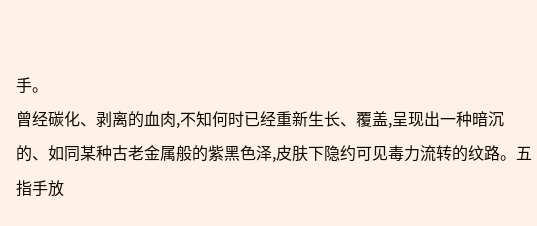手。
曾经碳化、剥离的血肉,不知何时已经重新生长、覆盖,呈现出一种暗沉的、如同某种古老金属般的紫黑色泽,皮肤下隐约可见毒力流转的纹路。五指手放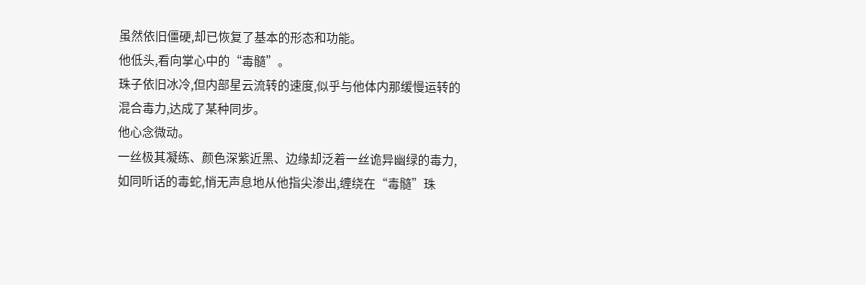虽然依旧僵硬,却已恢复了基本的形态和功能。
他低头,看向掌心中的“毒髓”。
珠子依旧冰冷,但内部星云流转的速度,似乎与他体内那缓慢运转的混合毒力,达成了某种同步。
他心念微动。
一丝极其凝练、颜色深紫近黑、边缘却泛着一丝诡异幽绿的毒力,如同听话的毒蛇,悄无声息地从他指尖渗出,缠绕在“毒髓”珠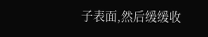子表面,然后缓缓收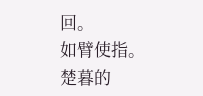回。
如臂使指。
楚暮的